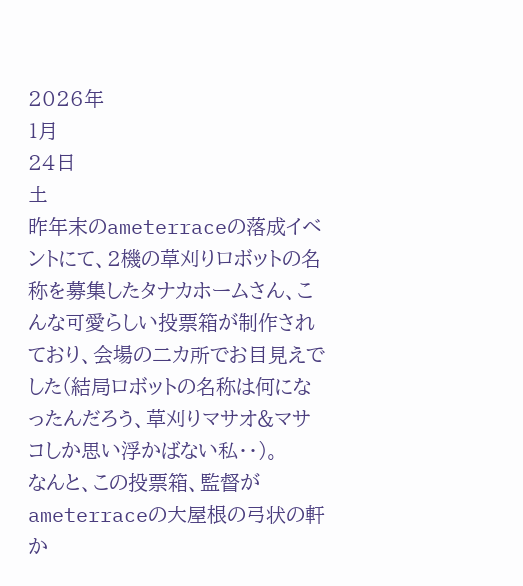2026年
1月
24日
土
昨年末のameterraceの落成イベントにて、2機の草刈りロボットの名称を募集したタナカホームさん、こんな可愛らしい投票箱が制作されており、会場の二カ所でお目見えでした(結局ロボットの名称は何になったんだろう、草刈りマサオ&マサコしか思い浮かばない私・・)。
なんと、この投票箱、監督がameterraceの大屋根の弓状の軒か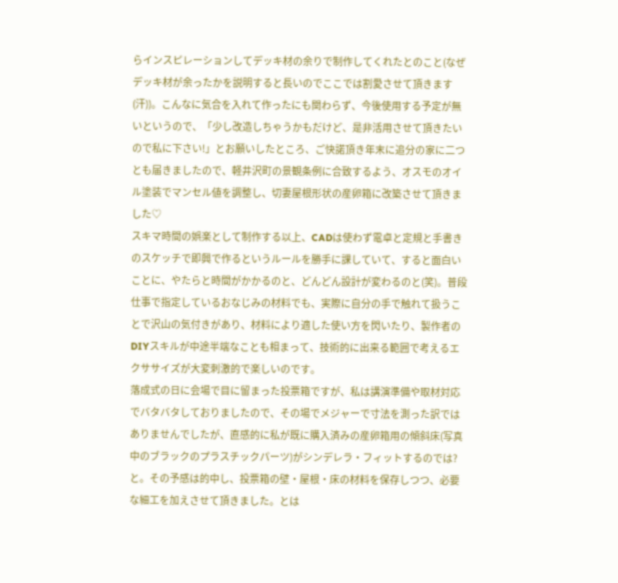らインスピレーションしてデッキ材の余りで制作してくれたとのこと(なぜデッキ材が余ったかを説明すると長いのでここでは割愛させて頂きます(汗))。こんなに気合を入れて作ったにも関わらず、今後使用する予定が無いというので、「少し改造しちゃうかもだけど、是非活用させて頂きたいので私に下さい!」とお願いしたところ、ご快諾頂き年末に追分の家に二つとも届きましたので、軽井沢町の景観条例に合致するよう、オスモのオイル塗装でマンセル値を調整し、切妻屋根形状の産卵箱に改築させて頂きました♡
スキマ時間の娯楽として制作する以上、CADは使わず電卓と定規と手書きのスケッチで即興で作るというルールを勝手に課していて、すると面白いことに、やたらと時間がかかるのと、どんどん設計が変わるのと(笑)。普段仕事で指定しているおなじみの材料でも、実際に自分の手で触れて扱うことで沢山の気付きがあり、材料により適した使い方を閃いたり、製作者のDIYスキルが中途半端なことも相まって、技術的に出来る範囲で考えるエクササイズが大変刺激的で楽しいのです。
落成式の日に会場で目に留まった投票箱ですが、私は講演準備や取材対応でバタバタしておりましたので、その場でメジャーで寸法を測った訳ではありませんでしたが、直感的に私が既に購入済みの産卵箱用の傾斜床(写真中のブラックのプラスチックパーツ)がシンデレラ・フィットするのでは?と。その予感は的中し、投票箱の壁・屋根・床の材料を保存しつつ、必要な細工を加えさせて頂きました。とは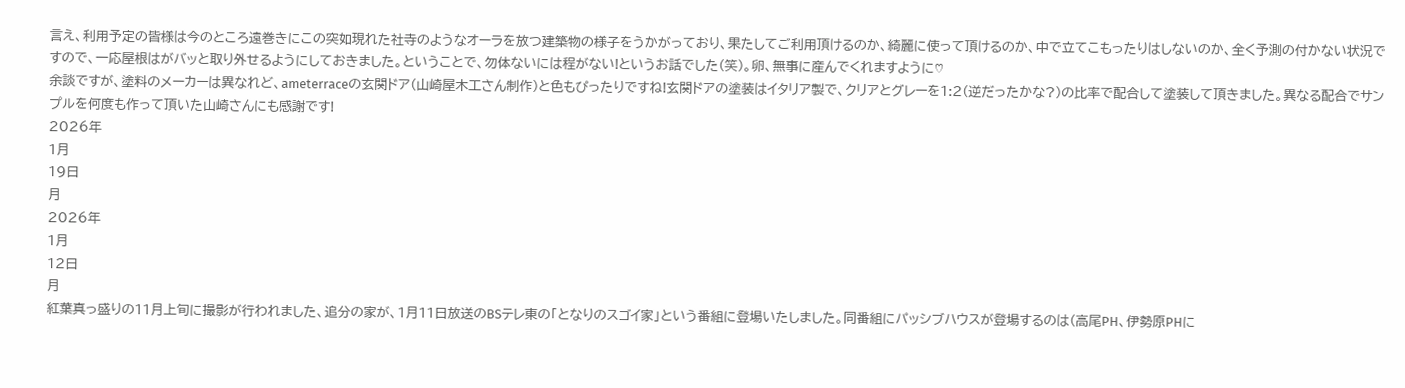言え、利用予定の皆様は今のところ遠巻きにこの突如現れた社寺のようなオーラを放つ建築物の様子をうかがっており、果たしてご利用頂けるのか、綺麗に使って頂けるのか、中で立てこもったりはしないのか、全く予測の付かない状況ですので、一応屋根はがバッと取り外せるようにしておきました。ということで、勿体ないには程がない!というお話でした(笑)。卵、無事に産んでくれますように♡
余談ですが、塗料のメーカーは異なれど、ameterraceの玄関ドア(山崎屋木工さん制作)と色もぴったりですね!玄関ドアの塗装はイタリア製で、クリアとグレーを1:2(逆だったかな?)の比率で配合して塗装して頂きました。異なる配合でサンプルを何度も作って頂いた山崎さんにも感謝です!
2026年
1月
19日
月
2026年
1月
12日
月
紅葉真っ盛りの11月上旬に撮影が行われました、追分の家が、1月11日放送のBSテレ東の「となりのスゴイ家」という番組に登場いたしました。同番組にパッシブハウスが登場するのは(高尾PH、伊勢原PHに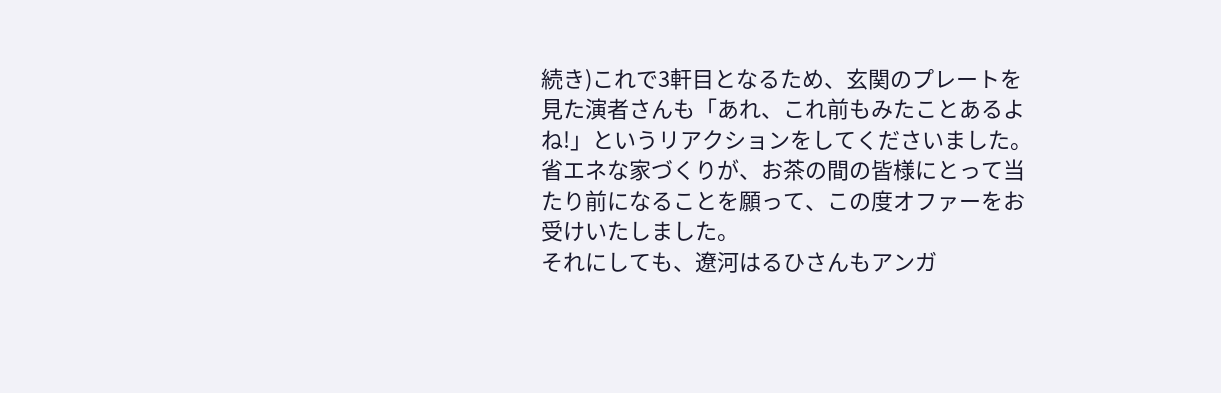続き)これで3軒目となるため、玄関のプレートを見た演者さんも「あれ、これ前もみたことあるよね!」というリアクションをしてくださいました。省エネな家づくりが、お茶の間の皆様にとって当たり前になることを願って、この度オファーをお受けいたしました。
それにしても、遼河はるひさんもアンガ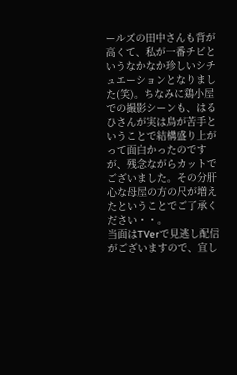ールズの田中さんも背が高くて、私が一番チビというなかなか珍しいシチュエーションとなりました(笑)。ちなみに鶏小屋での撮影シーンも、はるひさんが実は鳥が苦手ということで結構盛り上がって面白かったのですが、残念ながらカットでございました。その分肝心な母屋の方の尺が増えたということでご了承ください・・。
当面はTVerで見逃し配信がございますので、宜し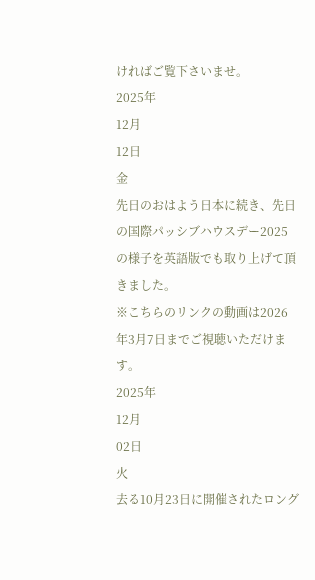ければご覧下さいませ。
2025年
12月
12日
金
先日のおはよう日本に続き、先日の国際パッシブハウスデー2025の様子を英語版でも取り上げて頂きました。
※こちらのリンクの動画は2026年3月7日までご視聴いただけます。
2025年
12月
02日
火
去る10月23日に開催されたロング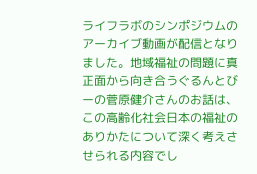ライフラボのシンポジウムのアーカイブ動画が配信となりました。地域福祉の問題に真正面から向き合うぐるんとびーの菅原健介さんのお話は、この高齢化社会日本の福祉のありかたについて深く考えさせられる内容でし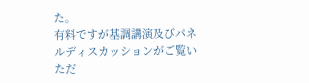た。
有料ですが基調講演及びパネルディスカッションがご覧いただ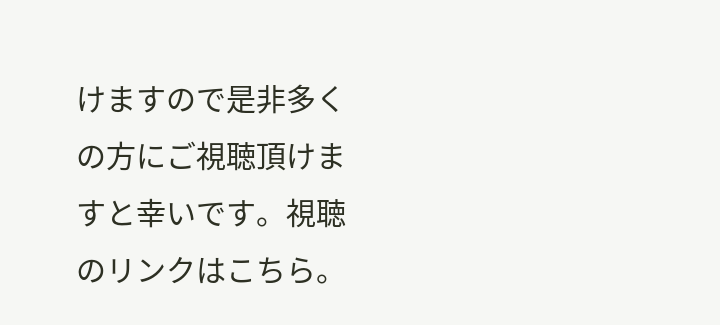けますので是非多くの方にご視聴頂けますと幸いです。視聴のリンクはこちら。